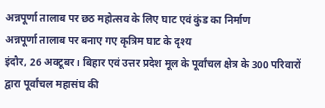अन्नपूर्णा तालाब पर छठ महोत्सव के लिए घाट एवं कुंड का निर्माण
अन्नपूर्णा तालाब पर बनाए गए कृत्रिम घाट के दृश्य
इंदौर, 26 अक्टूबर। बिहार एवं उत्तर प्रदेश मूल के पूर्वांचल क्षेत्र के 300 परिवारों द्वारा पूर्वांचल महासंघ की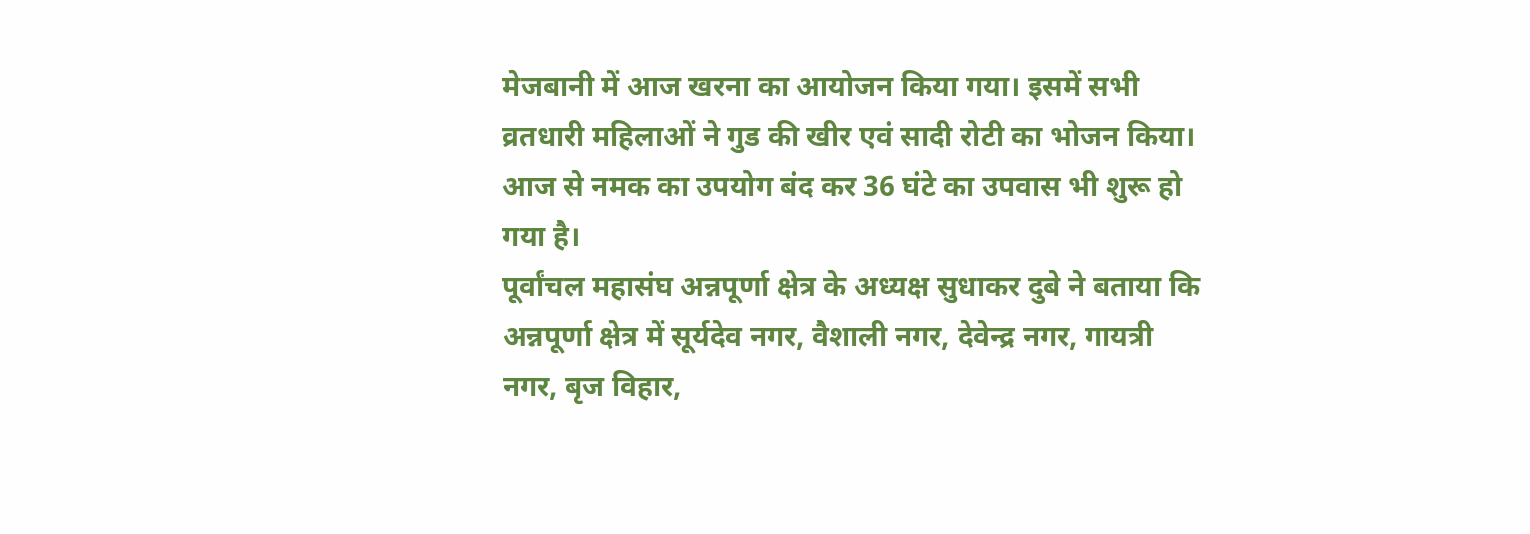मेजबानी में आज खरना का आयोजन किया गया। इसमें सभी व्रतधारी महिलाओं ने गुड की खीर एवं सादी रोटी का भोजन किया। आज से नमक का उपयोग बंद कर 36 घंटे का उपवास भी शुरू हो गया है।
पूर्वांचल महासंघ अन्नपूर्णा क्षेत्र के अध्यक्ष सुधाकर दुबे ने बताया कि अन्नपूर्णा क्षेत्र में सूर्यदेव नगर, वैशाली नगर, देवेन्द्र नगर, गायत्री नगर, बृज विहार,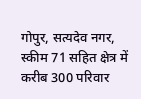गोपुर, सत्यदेव नगर, स्कीम 71 सहित क्षेत्र में करीब 300 परिवार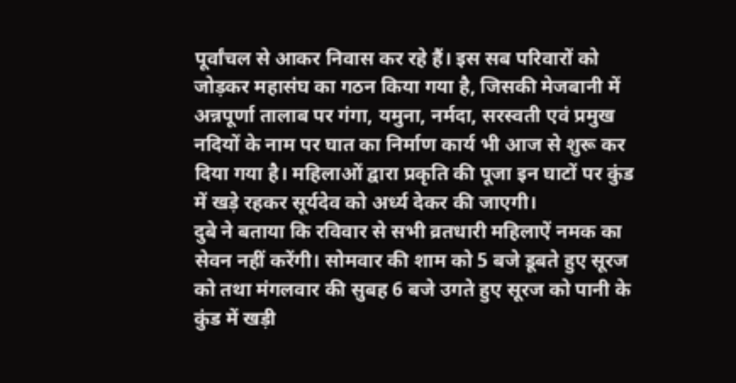पूर्वांचल से आकर निवास कर रहे हैं। इस सब परिवारों को जोड़कर महासंघ का गठन किया गया है, जिसकी मेजबानी में अन्नपूर्णा तालाब पर गंगा, यमुना, नर्मदा, सरस्वती एवं प्रमुख नदियों के नाम पर घात का निर्माण कार्य भी आज से शुरू कर दिया गया है। महिलाओं द्वारा प्रकृति की पूजा इन घाटों पर कुंड में खड़े रहकर सूर्यदेव को अर्ध्य देकर की जाएगी।
दुबे ने बताया कि रविवार से सभी व्रतधारी महिलाऐं नमक का सेवन नहीं करेंगी। सोमवार की शाम को 5 बजे डूबते हुए सूरज को तथा मंगलवार की सुबह 6 बजे उगते हुए सूरज को पानी के कुंड में खड़ी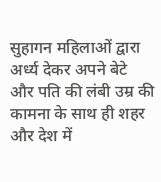सुहागन महिलाओं द्वारा अर्ध्य देकर अपने बेटे और पति की लंबी उम्र की कामना के साथ ही शहर और देश में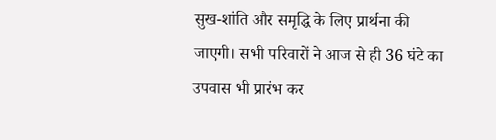सुख-शांति और समृद्धि के लिए प्रार्थना की जाएगी। सभी परिवारों ने आज से ही 36 घंटे का उपवास भी प्रारंभ कर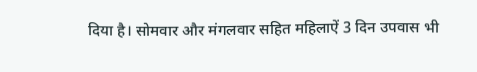दिया है। सोमवार और मंगलवार सहित महिलाऐं 3 दिन उपवास भी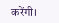करेंगी।